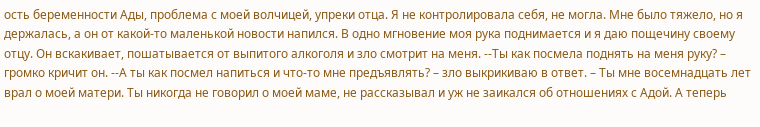ость беременности Ады, проблема с моей волчицей, упреки отца. Я не контролировала себя, не могла. Мне было тяжело, но я держалась, а он от какой-то маленькой новости напился. В одно мгновение моя рука поднимается и я даю пощечину своему отцу. Он вскакивает, пошатывается от выпитого алкоголя и зло смотрит на меня. --Ты как посмела поднять на меня руку? – громко кричит он. --А ты как посмел напиться и что-то мне предъявлять? – зло выкрикиваю в ответ. – Ты мне восемнадцать лет врал о моей матери. Ты никогда не говорил о моей маме, не рассказывал и уж не заикался об отношениях с Адой. А теперь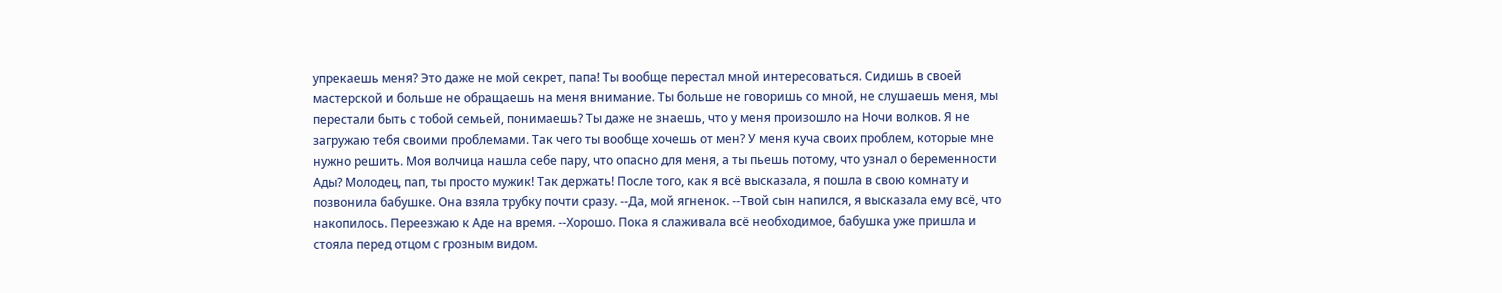упрекаешь меня? Это даже не мой секрет, папа! Ты вообще перестал мной интересоваться. Сидишь в своей мастерской и больше не обращаешь на меня внимание. Ты больше не говоришь со мной, не слушаешь меня, мы перестали быть с тобой семьей, понимаешь? Ты даже не знаешь, что у меня произошло на Ночи волков. Я не загружаю тебя своими проблемами. Так чего ты вообще хочешь от мен? У меня куча своих проблем, которые мне нужно решить. Моя волчица нашла себе пару, что опасно для меня, а ты пьешь потому, что узнал о беременности Ады? Молодец, пап, ты просто мужик! Так держать! После того, как я всё высказала, я пошла в свою комнату и позвонила бабушке. Она взяла трубку почти сразу. --Да, мой ягненок. --Твой сын напился, я высказала ему всё, что накопилось. Переезжаю к Аде на время. --Хорошо. Пока я слаживала всё необходимое, бабушка уже пришла и стояла перед отцом с грозным видом.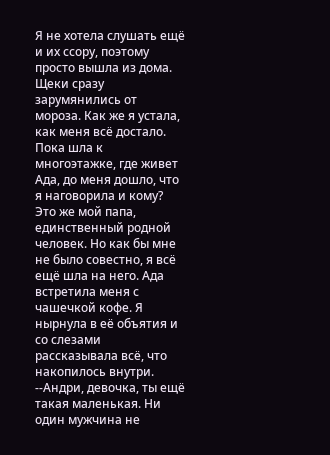Я не хотела слушать ещё и их ссору, поэтому просто вышла из дома. Щеки сразу зарумянились от мороза. Как же я устала, как меня всё достало. Пока шла к многоэтажке, где живет Ада, до меня дошло, что я наговорила и кому? Это же мой папа, единственный родной человек. Но как бы мне не было совестно, я всё ещё шла на него. Ада встретила меня с чашечкой кофе. Я нырнула в её объятия и со слезами рассказывала всё, что накопилось внутри. --Андри, девочка, ты ещё такая маленькая. Ни один мужчина не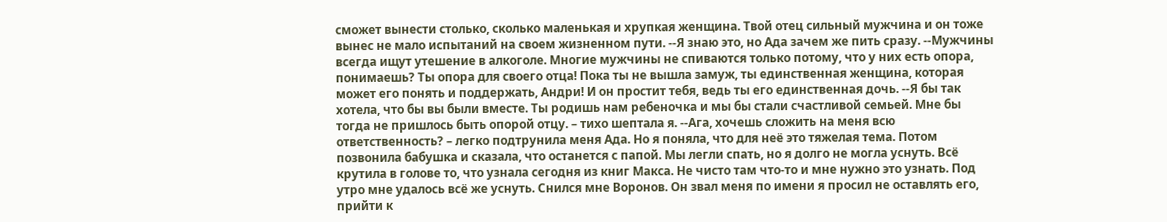сможет вынести столько, сколько маленькая и хрупкая женщина. Твой отец сильный мужчина и он тоже вынес не мало испытаний на своем жизненном пути. --Я знаю это, но Ада зачем же пить сразу. --Мужчины всегда ищут утешение в алкоголе. Многие мужчины не спиваются только потому, что у них есть опора, понимаешь? Ты опора для своего отца! Пока ты не вышла замуж, ты единственная женщина, которая может его понять и поддержать, Андри! И он простит тебя, ведь ты его единственная дочь. --Я бы так хотела, что бы вы были вместе. Ты родишь нам ребеночка и мы бы стали счастливой семьей. Мне бы тогда не пришлось быть опорой отцу. – тихо шептала я. --Ага, хочешь сложить на меня всю ответственность? – легко подтрунила меня Ада. Но я поняла, что для неё это тяжелая тема. Потом позвонила бабушка и сказала, что останется с папой. Мы легли спать, но я долго не могла уснуть. Всё крутила в голове то, что узнала сегодня из книг Макса. Не чисто там что-то и мне нужно это узнать. Под утро мне удалось всё же уснуть. Снился мне Воронов. Он звал меня по имени я просил не оставлять его, прийти к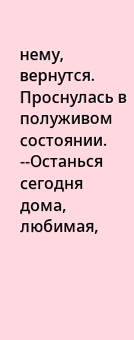нему, вернутся. Проснулась в полуживом состоянии. --Останься сегодня дома, любимая,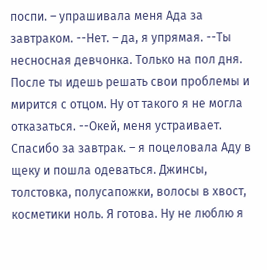поспи. – упрашивала меня Ада за завтраком. --Нет. – да, я упрямая. --Ты несносная девчонка. Только на пол дня. После ты идешь решать свои проблемы и мирится с отцом. Ну от такого я не могла отказаться. --Окей, меня устраивает. Спасибо за завтрак. – я поцеловала Аду в щеку и пошла одеваться. Джинсы, толстовка, полусапожки, волосы в хвост, косметики ноль. Я готова. Ну не люблю я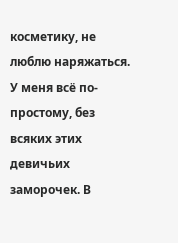косметику, не люблю наряжаться. У меня всё по-простому, без всяких этих девичьих заморочек. В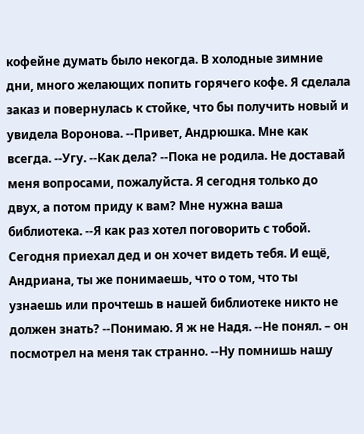кофейне думать было некогда. В холодные зимние дни, много желающих попить горячего кофе. Я сделала заказ и повернулась к стойке, что бы получить новый и увидела Воронова. --Привет, Андрюшка. Мне как всегда. --Угу. --Как дела? --Пока не родила. Не доставай меня вопросами, пожалуйста. Я сегодня только до двух, а потом приду к вам? Мне нужна ваша библиотека. --Я как раз хотел поговорить с тобой. Сегодня приехал дед и он хочет видеть тебя. И ещё, Андриана, ты же понимаешь, что о том, что ты узнаешь или прочтешь в нашей библиотеке никто не должен знать? --Понимаю. Я ж не Надя. --Не понял. – он посмотрел на меня так странно. --Ну помнишь нашу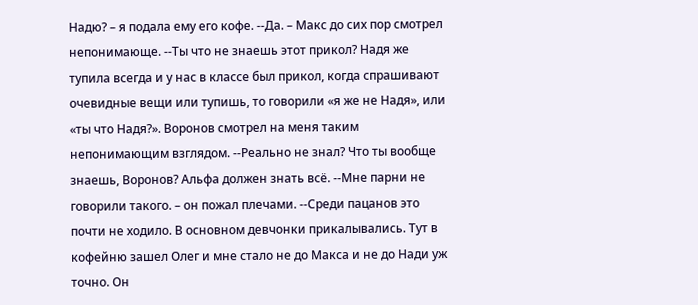Надю? – я подала ему его кофе. --Да. – Макс до сих пор смотрел непонимающе. --Ты что не знаешь этот прикол? Надя же тупила всегда и у нас в классе был прикол, когда спрашивают очевидные вещи или тупишь, то говорили «я же не Надя», или «ты что Надя?». Воронов смотрел на меня таким непонимающим взглядом. --Реально не знал? Что ты вообще знаешь, Воронов? Альфа должен знать всё. --Мне парни не говорили такого. – он пожал плечами. --Среди пацанов это почти не ходило. В основном девчонки прикалывались. Тут в кофейню зашел Олег и мне стало не до Макса и не до Нади уж точно. Он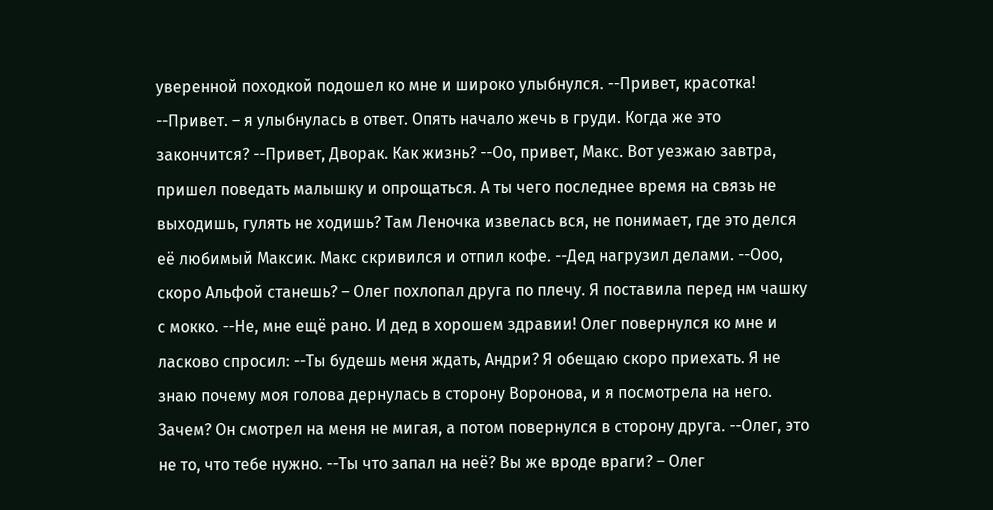уверенной походкой подошел ко мне и широко улыбнулся. --Привет, красотка! --Привет. – я улыбнулась в ответ. Опять начало жечь в груди. Когда же это закончится? --Привет, Дворак. Как жизнь? --Оо, привет, Макс. Вот уезжаю завтра, пришел поведать малышку и опрощаться. А ты чего последнее время на связь не выходишь, гулять не ходишь? Там Леночка извелась вся, не понимает, где это делся её любимый Максик. Макс скривился и отпил кофе. --Дед нагрузил делами. --Ооо, скоро Альфой станешь? – Олег похлопал друга по плечу. Я поставила перед нм чашку с мокко. --Не, мне ещё рано. И дед в хорошем здравии! Олег повернулся ко мне и ласково спросил: --Ты будешь меня ждать, Андри? Я обещаю скоро приехать. Я не знаю почему моя голова дернулась в сторону Воронова, и я посмотрела на него. Зачем? Он смотрел на меня не мигая, а потом повернулся в сторону друга. --Олег, это не то, что тебе нужно. --Ты что запал на неё? Вы же вроде враги? – Олег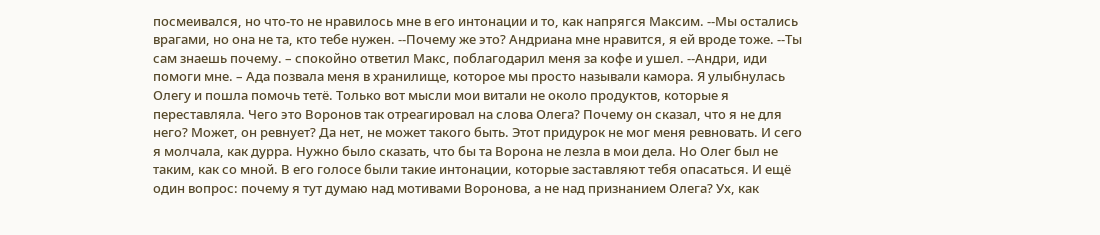посмеивался, но что-то не нравилось мне в его интонации и то, как напрягся Максим. --Мы остались врагами, но она не та, кто тебе нужен. --Почему же это? Андриана мне нравится, я ей вроде тоже. --Ты сам знаешь почему. – спокойно ответил Макс, поблагодарил меня за кофе и ушел. --Андри, иди помоги мне. – Ада позвала меня в хранилище, которое мы просто называли камора. Я улыбнулась Олегу и пошла помочь тетё. Только вот мысли мои витали не около продуктов, которые я переставляла. Чего это Воронов так отреагировал на слова Олега? Почему он сказал, что я не для него? Может, он ревнует? Да нет, не может такого быть. Этот придурок не мог меня ревновать. И сего я молчала, как дурра. Нужно было сказать, что бы та Ворона не лезла в мои дела. Но Олег был не таким, как со мной. В его голосе были такие интонации, которые заставляют тебя опасаться. И ещё один вопрос: почему я тут думаю над мотивами Воронова, а не над признанием Олега? Ух, как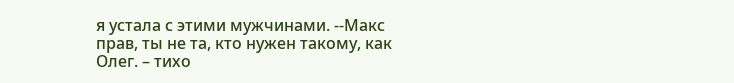я устала с этими мужчинами. --Макс прав, ты не та, кто нужен такому, как Олег. – тихо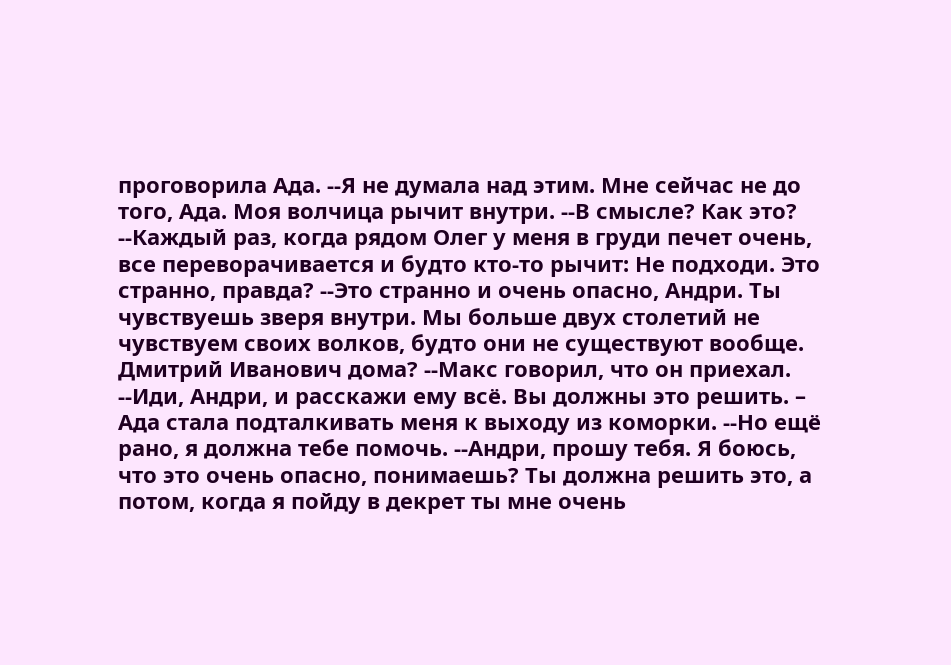проговорила Ада. --Я не думала над этим. Мне сейчас не до того, Ада. Моя волчица рычит внутри. --В смысле? Как это? --Каждый раз, когда рядом Олег у меня в груди печет очень, все переворачивается и будто кто-то рычит: Не подходи. Это странно, правда? --Это странно и очень опасно, Андри. Ты чувствуешь зверя внутри. Мы больше двух столетий не чувствуем своих волков, будто они не существуют вообще. Дмитрий Иванович дома? --Макс говорил, что он приехал. --Иди, Андри, и расскажи ему всё. Вы должны это решить. – Ада стала подталкивать меня к выходу из коморки. --Но ещё рано, я должна тебе помочь. --Андри, прошу тебя. Я боюсь, что это очень опасно, понимаешь? Ты должна решить это, а потом, когда я пойду в декрет ты мне очень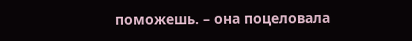поможешь. – она поцеловала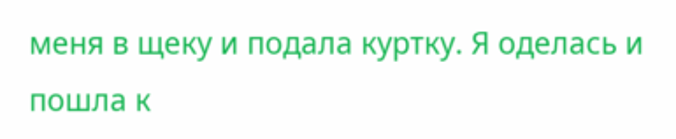меня в щеку и подала куртку. Я оделась и пошла к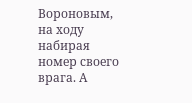Вороновым, на ходу набирая номер своего врага. А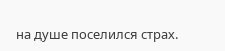на душе поселился страх.